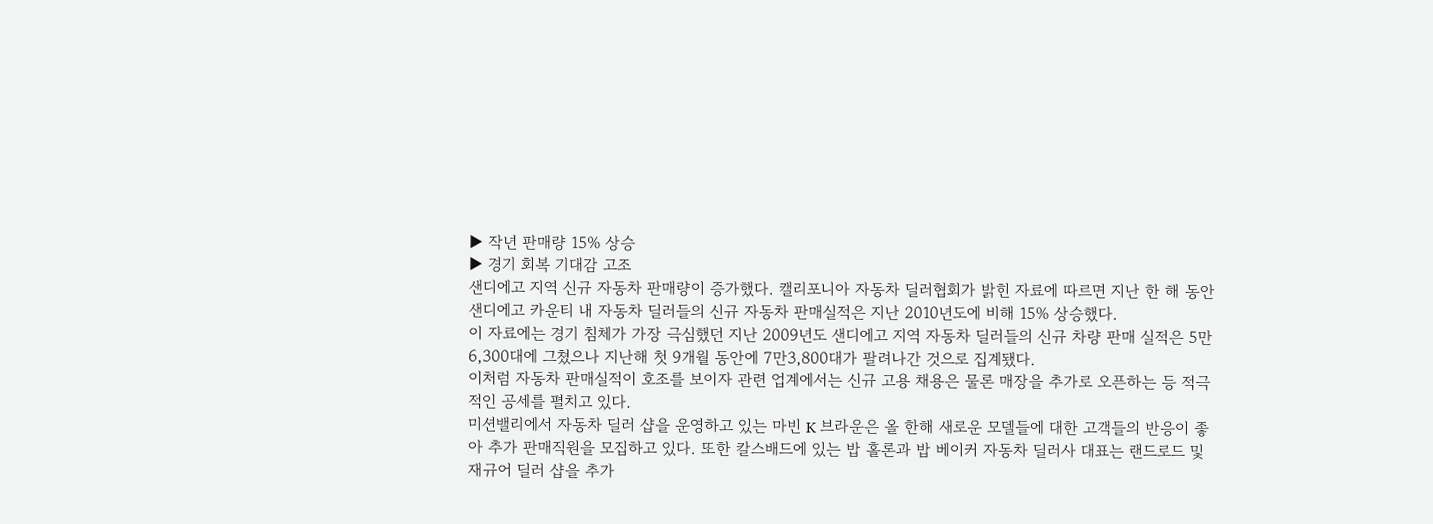▶ 작년 판매량 15% 상승
▶ 경기 회복 기대감 고조
샌디에고 지역 신규 자동차 판매량이 증가했다. 캘리포니아 자동차 딜러협회가 밝힌 자료에 따르면 지난 한 해 동안 샌디에고 카운티 내 자동차 딜러들의 신규 자동차 판매실적은 지난 2010년도에 비해 15% 상승했다.
이 자료에는 경기 침체가 가장 극심했던 지난 2009년도 샌디에고 지역 자동차 딜러들의 신규 차량 판매 실적은 5만6,300대에 그쳤으나 지난해 첫 9개월 동안에 7만3,800대가 팔려나간 것으로 집계됐다.
이처럼 자동차 판매실적이 호조를 보이자 관련 업계에서는 신규 고용 채용은 물론 매장을 추가로 오픈하는 등 적극적인 공세를 펼치고 있다.
미션밸리에서 자동차 딜러 샵을 운영하고 있는 마빈 K 브라운은 올 한해 새로운 모델들에 대한 고객들의 반응이 좋아 추가 판매직원을 모집하고 있다. 또한 칼스배드에 있는 밥 홀론과 밥 베이커 자동차 딜러사 대표는 랜드로드 및 재규어 딜러 샵을 추가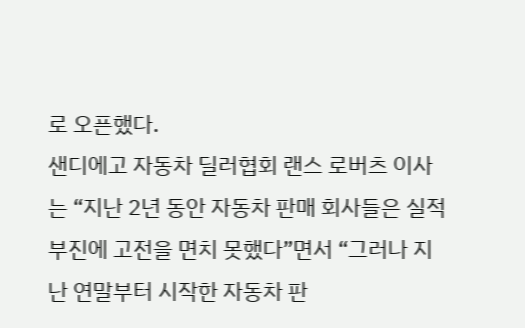로 오픈했다.
샌디에고 자동차 딜러협회 랜스 로버츠 이사는 “지난 2년 동안 자동차 판매 회사들은 실적 부진에 고전을 면치 못했다”면서 “그러나 지난 연말부터 시작한 자동차 판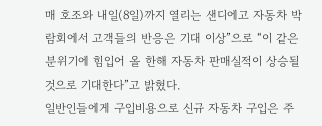매 호조와 내일(8일)까지 열리는 샌디에고 자동차 박람회에서 고객들의 반응은 기대 이상”으로 “이 같은 분위기에 힘입어 올 한해 자동차 판매실적이 상승될 것으로 기대한다”고 밝혔다.
일반인들에게 구입비용으로 신규 자동차 구입은 주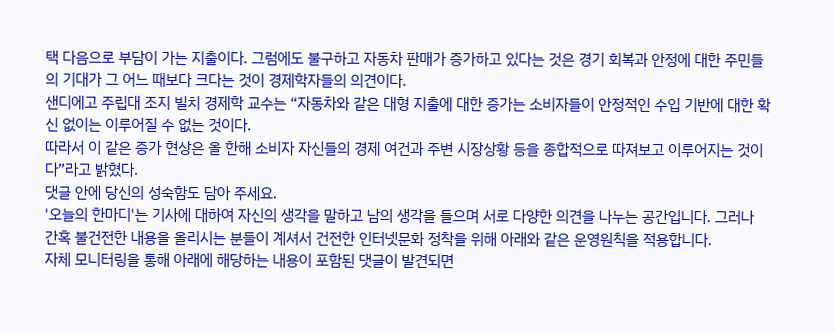택 다음으로 부담이 가는 지출이다. 그럼에도 불구하고 자동차 판매가 증가하고 있다는 것은 경기 회복과 안정에 대한 주민들의 기대가 그 어느 때보다 크다는 것이 경제학자들의 의견이다.
샌디에고 주립대 조지 빌치 경제학 교수는 “자동차와 같은 대형 지출에 대한 증가는 소비자들이 안정적인 수입 기반에 대한 확신 없이는 이루어질 수 없는 것이다.
따라서 이 같은 증가 현상은 올 한해 소비자 자신들의 경제 여건과 주변 시장상황 등을 종합적으로 따져보고 이루어지는 것이다”라고 밝혔다.
댓글 안에 당신의 성숙함도 담아 주세요.
'오늘의 한마디'는 기사에 대하여 자신의 생각을 말하고 남의 생각을 들으며 서로 다양한 의견을 나누는 공간입니다. 그러나 간혹 불건전한 내용을 올리시는 분들이 계셔서 건전한 인터넷문화 정착을 위해 아래와 같은 운영원칙을 적용합니다.
자체 모니터링을 통해 아래에 해당하는 내용이 포함된 댓글이 발견되면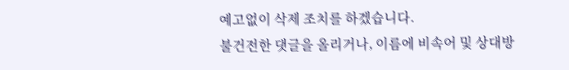예고없이 삭제 조치를 하겠습니다.
불건전한 댓글을 올리거나, 이름에 비속어 및 상대방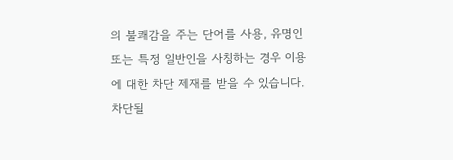의 불쾌감을 주는 단어를 사용, 유명인 또는 특정 일반인을 사칭하는 경우 이용에 대한 차단 제재를 받을 수 있습니다. 차단될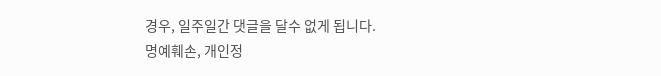경우, 일주일간 댓글을 달수 없게 됩니다.
명예훼손, 개인정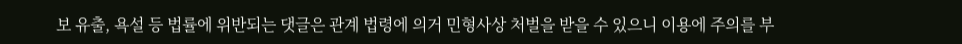보 유출, 욕설 등 법률에 위반되는 댓글은 관계 법령에 의거 민형사상 처벌을 받을 수 있으니 이용에 주의를 부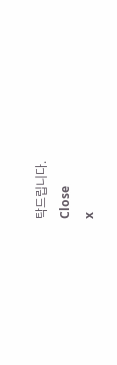탁드립니다.
Close
x